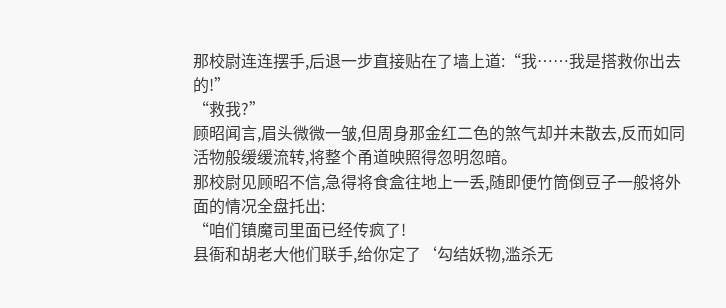那校尉连连摆手,后退一步直接贴在了墙上道:“我……我是搭救你出去的!”
“救我?”
顾昭闻言,眉头微微一皱,但周身那金红二色的煞气却并未散去,反而如同活物般缓缓流转,将整个甬道映照得忽明忽暗。
那校尉见顾昭不信,急得将食盒往地上一丢,随即便竹筒倒豆子一般将外面的情况全盘托出:
“咱们镇魔司里面已经传疯了!
县衙和胡老大他们联手,给你定了‘勾结妖物,滥杀无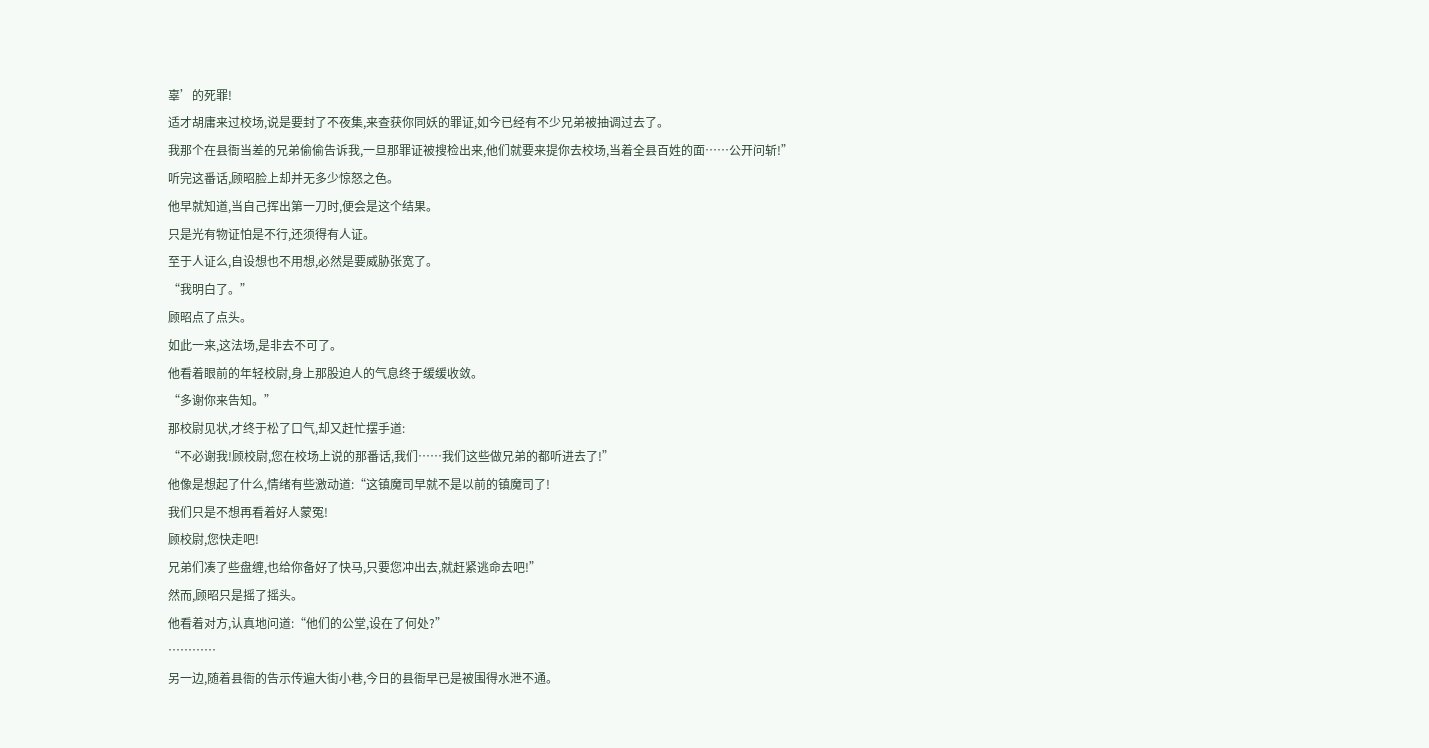辜’的死罪!
适才胡庸来过校场,说是要封了不夜集,来查获你同妖的罪证,如今已经有不少兄弟被抽调过去了。
我那个在县衙当差的兄弟偷偷告诉我,一旦那罪证被搜检出来,他们就要来提你去校场,当着全县百姓的面……公开问斩!”
听完这番话,顾昭脸上却并无多少惊怒之色。
他早就知道,当自己挥出第一刀时,便会是这个结果。
只是光有物证怕是不行,还须得有人证。
至于人证么,自设想也不用想,必然是要威胁张宽了。
“我明白了。”
顾昭点了点头。
如此一来,这法场,是非去不可了。
他看着眼前的年轻校尉,身上那股迫人的气息终于缓缓收敛。
“多谢你来告知。”
那校尉见状,才终于松了口气,却又赶忙摆手道:
“不必谢我!顾校尉,您在校场上说的那番话,我们……我们这些做兄弟的都听进去了!”
他像是想起了什么,情绪有些激动道:“这镇魔司早就不是以前的镇魔司了!
我们只是不想再看着好人蒙冤!
顾校尉,您快走吧!
兄弟们凑了些盘缠,也给你备好了快马,只要您冲出去,就赶紧逃命去吧!”
然而,顾昭只是摇了摇头。
他看着对方,认真地问道:“他们的公堂,设在了何处?”
…………
另一边,随着县衙的告示传遍大街小巷,今日的县衙早已是被围得水泄不通。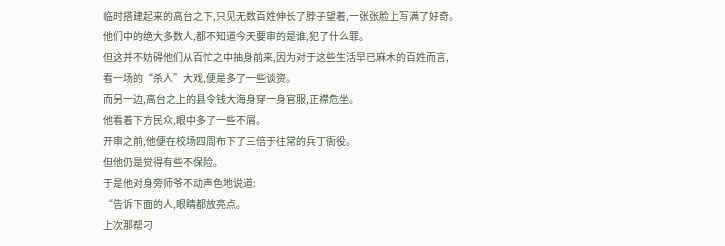临时搭建起来的高台之下,只见无数百姓伸长了脖子望着,一张张脸上写满了好奇。
他们中的绝大多数人,都不知道今天要审的是谁,犯了什么罪。
但这并不妨碍他们从百忙之中抽身前来,因为对于这些生活早已麻木的百姓而言,
看一场的“杀人”大戏,便是多了一些谈资。
而另一边,高台之上的县令钱大海身穿一身官服,正襟危坐。
他看着下方民众,眼中多了一些不屑。
开审之前,他便在校场四周布下了三倍于往常的兵丁衙役。
但他仍是觉得有些不保险。
于是他对身旁师爷不动声色地说道:
“告诉下面的人,眼睛都放亮点。
上次那帮刁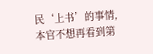民‘上书’的事情,本官不想再看到第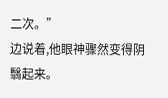二次。”
边说着,他眼神骤然变得阴翳起来。